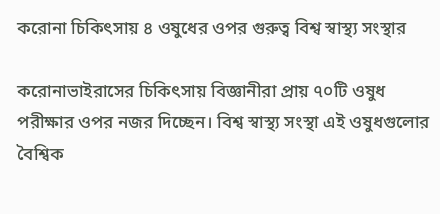করোনা চিকিৎসায় ৪ ওষুধের ওপর গুরুত্ব বিশ্ব স্বাস্থ্য সংস্থার

করোনাভাইরাসের চিকিৎসায় বিজ্ঞানীরা প্রায় ৭০টি ওষুধ পরীক্ষার ওপর নজর দিচ্ছেন। বিশ্ব স্বাস্থ্য সংস্থা এই ওষুধগুলোর বৈশ্বিক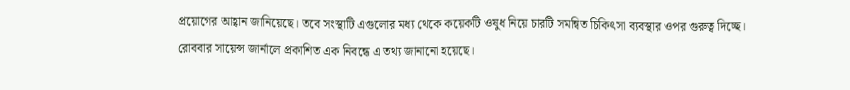প্রয়োগের আহ্বান জানিয়েছে। তবে সংস্থাটি এগুলোর মধ্য থেকে কয়েকটি ওষুধ নিয়ে চারটি সমন্বিত চিকিৎসা ব্যবস্থার ওপর গুরুত্ব দিচ্ছে। রোববার সায়েন্স জার্নালে প্রকাশিত এক নিবন্ধে এ তথ্য জানানো হয়েছে।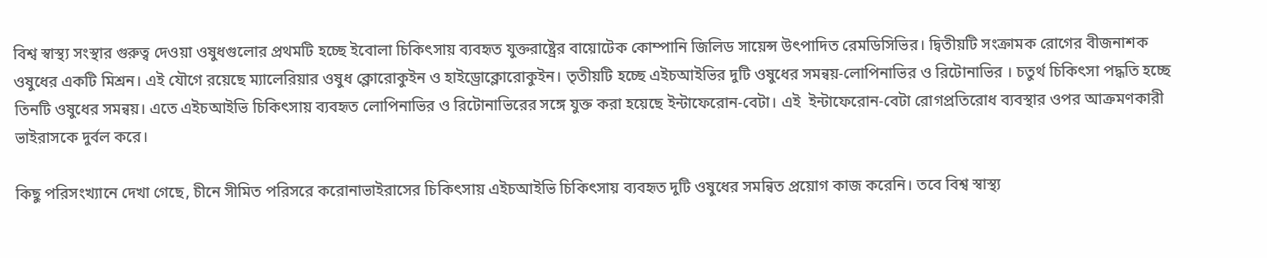বিশ্ব স্বাস্থ্য সংস্থার গুরুত্ব দেওয়া ওষুধগুলোর প্রথমটি হচ্ছে ইবোলা চিকিৎসায় ব্যবহৃত যুক্তরাষ্ট্রের বায়োটেক কোম্পানি জিলিড সায়েন্স উৎপাদিত রেমডিসিভির। দ্বিতীয়টি সংক্রামক রোগের বীজনাশক ওষুধের একটি মিশ্রন। এই যৌগে রয়েছে ম্যালেরিয়ার ওষুধ ক্লোরোকুইন ও হাইড্রোক্লোরোকুইন। তৃতীয়টি হচ্ছে এইচআইভির দুটি ওষুধের সমন্বয়-লোপিনাভির ও রিটোনাভির । চতুর্থ চিকিৎসা পদ্ধতি হচ্ছে তিনটি ওষুধের সমন্বয়। এতে এইচআইভি চিকিৎসায় ব্যবহৃত লোপিনাভির ও রিটোনাভিরের সঙ্গে যুক্ত করা হয়েছে ইন্টাফেরোন-বেটা। এই  ইন্টাফেরোন-বেটা রোগপ্রতিরোধ ব্যবস্থার ওপর আক্রমণকারী ভাইরাসকে দুর্বল করে।

কিছু পরিসংখ্যানে দেখা গেছে, চীনে সীমিত পরিসরে করোনাভাইরাসের চিকিৎসায় এইচআইভি চিকিৎসায় ব্যবহৃত দুটি ওষুধের সমন্বিত প্রয়োগ কাজ করেনি। তবে বিশ্ব স্বাস্থ্য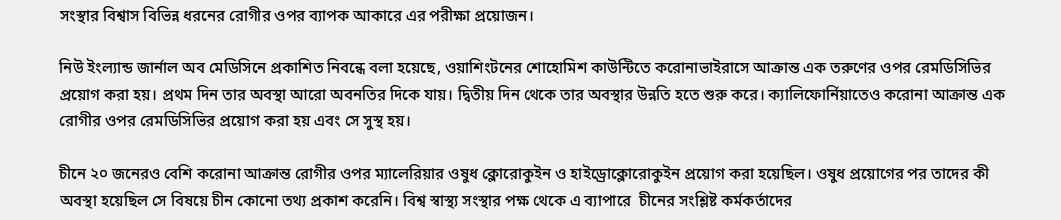সংস্থার বিশ্বাস বিভিন্ন ধরনের রোগীর ওপর ব্যাপক আকারে এর পরীক্ষা প্রয়োজন।

নিউ ইংল্যান্ড জার্নাল অব মেডিসিনে প্রকাশিত নিবন্ধে বলা হয়েছে, ওয়াশিংটনের শোহোমিশ কাউন্টিতে করোনাভাইরাসে আক্রান্ত এক তরুণের ওপর রেমডিসিভির প্রয়োগ করা হয়। প্রথম দিন তার অবস্থা আরো অবনতির দিকে যায়। দ্বিতীয় দিন থেকে তার অবস্থার উন্নতি হতে শুরু করে। ক্যালিফোর্নিয়াতেও করোনা আক্রান্ত এক রোগীর ওপর রেমডিসিভির প্রয়োগ করা হয় এবং সে সুস্থ হয়।

চীনে ২০ জনেরও বেশি করোনা আক্রান্ত রোগীর ওপর ম্যালেরিয়ার ওষুধ ক্লোরোকুইন ও হাইড্রোক্লোরোকুইন প্রয়োগ করা হয়েছিল। ওষুধ প্রয়োগের পর তাদের কী অবস্থা হয়েছিল সে বিষয়ে চীন কোনো তথ্য প্রকাশ করেনি। বিশ্ব স্বাস্থ্য সংস্থার পক্ষ থেকে এ ব্যাপারে  চীনের সংশ্লিষ্ট কর্মকর্তাদের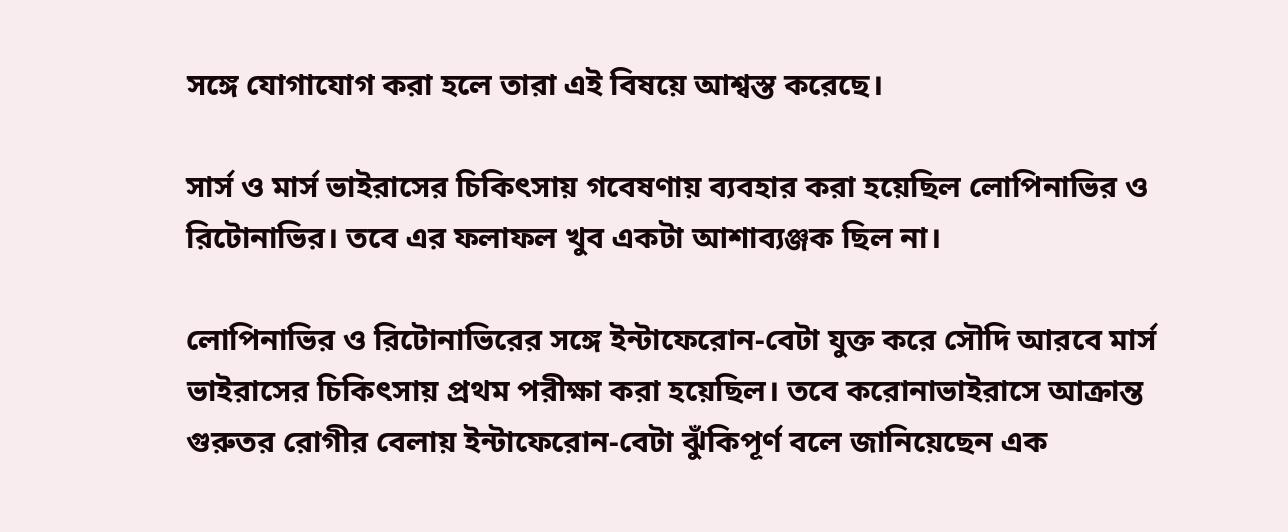সঙ্গে যোগাযোগ করা হলে তারা এই বিষয়ে আশ্বস্ত করেছে।

সার্স ও মার্স ভাইরাসের চিকিৎসায় গবেষণায় ব্যবহার করা হয়েছিল লোপিনাভির ও রিটোনাভির। তবে এর ফলাফল খুব একটা আশাব্যঞ্জক ছিল না।

লোপিনাভির ও রিটোনাভিরের সঙ্গে ইন্টাফেরোন-বেটা যুক্ত করে সৌদি আরবে মার্স ভাইরাসের চিকিৎসায় প্রথম পরীক্ষা করা হয়েছিল। তবে করোনাভাইরাসে আক্রান্ত গুরুতর রোগীর বেলায় ইন্টাফেরোন-বেটা ঝুঁকিপূর্ণ বলে জানিয়েছেন এক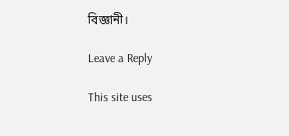বিজ্ঞানী।

Leave a Reply

This site uses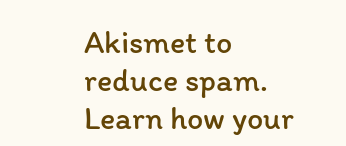Akismet to reduce spam. Learn how your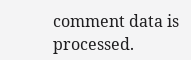comment data is processed.